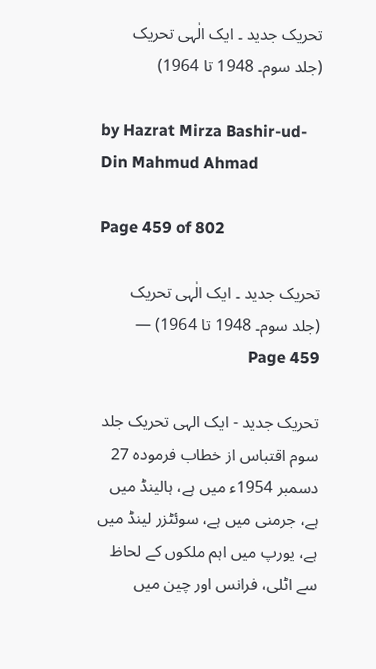تحریک جدید ۔ ایک الٰہی تحریک (جلد سوم۔ 1948 تا 1964)

by Hazrat Mirza Bashir-ud-Din Mahmud Ahmad

Page 459 of 802

تحریک جدید ۔ ایک الٰہی تحریک (جلد سوم۔ 1948 تا 1964) — Page 459

تحریک جدید - ایک الہی تحریک جلد سوم اقتباس از خطاب فرموده 27 دسمبر 1954ء میں ہے، ہالینڈ میں ہے، جرمنی میں ہے، سوئٹزر لینڈ میں ہے، یورپ میں اہم ملکوں کے لحاظ سے اٹلی، فرانس اور چین میں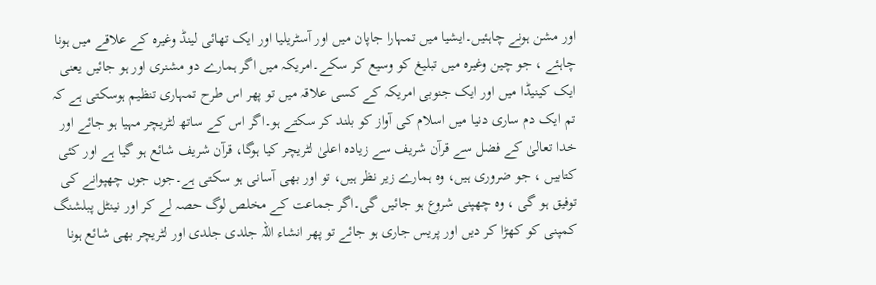اور مشن ہونے چاہئیں۔ایشیا میں تمہارا جاپان میں اور آسٹریلیا اور ایک تھائی لینڈ وغیرہ کے علاقے میں ہونا چاہئے ، جو چین وغیرہ میں تبلیغ کو وسیع کر سکے۔امریکہ میں اگر ہمارے دو مشنری اور ہو جائیں یعنی ایک کینیڈا میں اور ایک جنوبی امریکہ کے کسی علاقہ میں تو پھر اس طرح تمہاری تنظیم ہوسکتی ہے کہ تم ایک دم ساری دنیا میں اسلام کی آواز کو بلند کر سکتے ہو۔اگر اس کے ساتھ لٹریچر مہیا ہو جائے اور خدا تعالیٰ کے فضل سے قرآن شریف سے زیادہ اعلیٰ لٹریچر کیا ہوگا، قرآن شریف شائع ہو گیا ہے اور کئی کتابیں ، جو ضروری ہیں، وہ ہمارے زیر نظر ہیں، تو اور بھی آسانی ہو سکتی ہے۔جوں جوں چھپوانے کی توفیق ہو گی ، وہ چھپنی شروع ہو جائیں گی۔اگر جماعت کے مخلص لوگ حصہ لے کر اور نینٹل پبلشنگ کمپنی کو کھڑا کر دیں اور پریس جاری ہو جائے تو پھر انشاء اللہ جلدی جلدی اور لٹریچر بھی شائع ہونا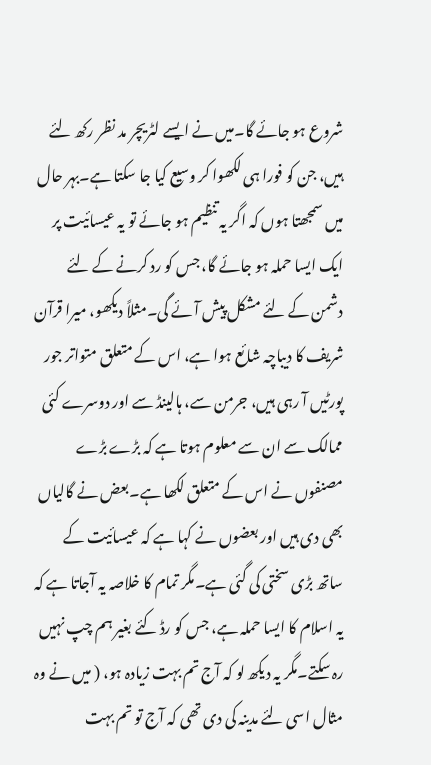شروع ہو جائے گا۔میں نے ایسے لٹریچر مد نظر رکھ لئے ہیں، جن کو فورا ہی لکھوا کر وسیع کیا جا سکتا ہے۔بہر حال میں سمجھتا ہوں کہ اگر یہ تنظیم ہو جائے تو یہ عیسائیت پر ایک ایسا حملہ ہو جائے گا، جس کو رد کرنے کے لئے دشمن کے لئے مشکل پیش آئے گی۔مثلاً دیکھو، میرا قرآن شریف کا دیباچہ شائع ہوا ہے، اس کے متعلق متواتر جور پورٹیں آ رہی ہیں، جرمن سے، ہالینڈ سے اور دوسرے کئی ممالک سے ان سے معلوم ہوتا ہے کہ بڑے بڑے مصنفوں نے اس کے متعلق لکھا ہے۔بعض نے گالیاں بھی دی ہیں اور بعضوں نے کہا ہے کہ عیسائیت کے ساتھ بڑی سختی کی گئی ہے۔مگر تمام کا خلاصہ یہ آجاتا ہے کہ یہ اسلام کا ایسا حملہ ہے، جس کو رڈ کئے بغیر ہم چپ نہیں رہ سکتے۔مگر یہ دیکھ لو کہ آج تم بہت زیادہ ہو، ( میں نے وہ مثال اسی لئے مدینہ کی دی تھی کہ آج تو تم بہت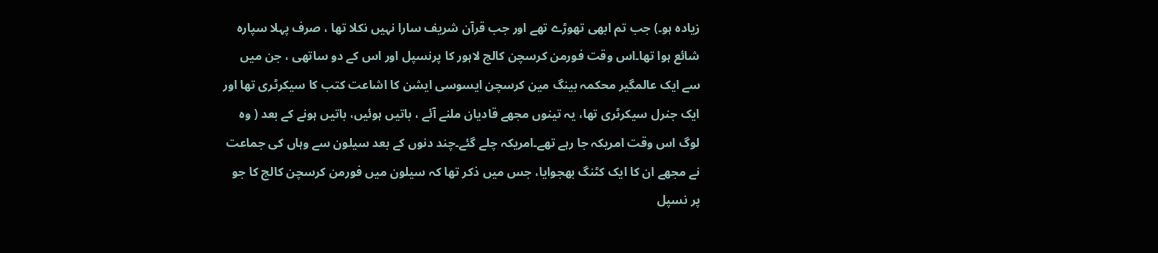زیادہ ہو۔) جب تم ابھی تھوڑے تھے اور جب قرآن شریف سارا نہیں نکلا تھا ، صرف پہلا سپارہ شائع ہوا تھا۔اس وقت فورمن کرسچن کالج لاہور کا پرنسپل اور اس کے دو ساتھی ، جن میں سے ایک عالمگیر محکمہ بینگ مین کرسچن ایسوسی ایشن کا اشاعت کتب کا سیکرٹری تھا اور ایک جنرل سیکرٹری تھا، یہ تینوں مجھے قادیان ملنے آئے ، باتیں ہوئیں، باتیں ہونے کے بعد ( وہ لوگ اس وقت امریکہ جا رہے تھے۔امریکہ چلے گئے۔چند دنوں کے بعد سیلون سے وہاں کی جماعت نے مجھے ان کا ایک کٹنگ بھجوایا، جس میں ذکر تھا کہ سیلون میں فورمن کرسچن کالج کا جو پر نسپل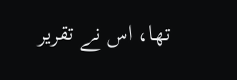تھا، اس نے تقریر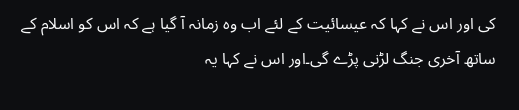کی اور اس نے کہا کہ عیسائیت کے لئے اب وہ زمانہ آ گیا ہے کہ اس کو اسلام کے ساتھ آخری جنگ لڑنی پڑے گی۔اور اس نے کہا یہ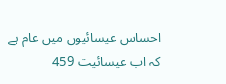احساس عیسائیوں میں عام ہے کہ اب عیسائیت 459